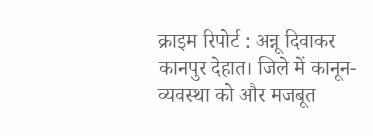क्राइम रिपोर्ट : अन्नू दिवाकर
कानपुर देहात। जिले में कानून-व्यवस्था को और मजबूत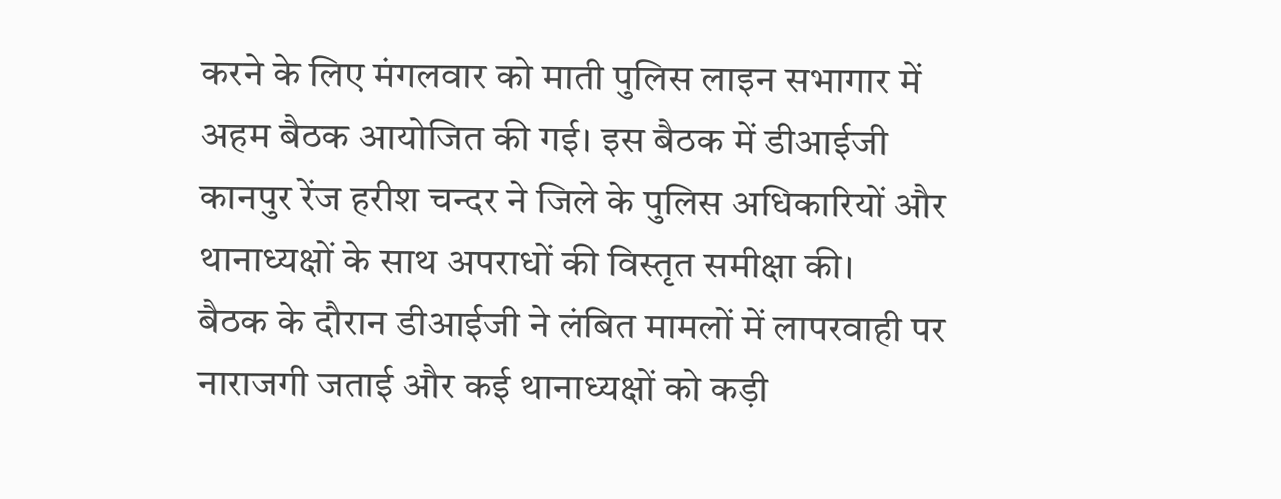करने के लिए मंगलवार को माती पुलिस लाइन सभागार में अहम बैठक आयोजित की गई। इस बैठक में डीआईजी कानपुर रेंज हरीश चन्दर ने जिले के पुलिस अधिकारियों और थानाध्यक्षों के साथ अपराधों की विस्तृत समीक्षा की।
बैठक के दौरान डीआईजी ने लंबित मामलों में लापरवाही पर नाराजगी जताई और कई थानाध्यक्षों को कड़ी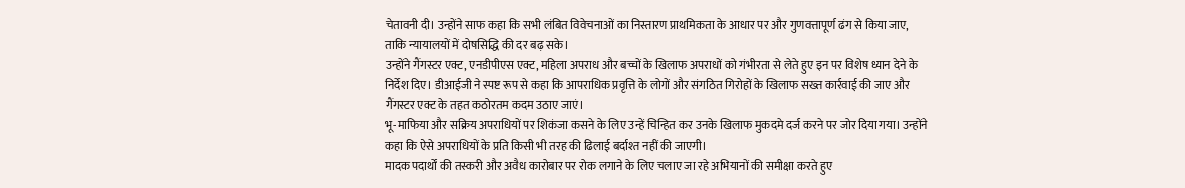चेतावनी दी। उन्होंने साफ कहा कि सभी लंबित विवेचनाओं का निस्तारण प्राथमिकता के आधार पर और गुणवत्तापूर्ण ढंग से किया जाए, ताकि न्यायालयों में दोषसिद्धि की दर बढ़ सके।
उन्होंने गैंगस्टर एक्ट, एनडीपीएस एक्ट, महिला अपराध और बच्चों के खिलाफ अपराधों को गंभीरता से लेते हुए इन पर विशेष ध्यान देने के निर्देश दिए। डीआईजी ने स्पष्ट रूप से कहा कि आपराधिक प्रवृत्ति के लोगों और संगठित गिरोहों के खिलाफ सख्त कार्रवाई की जाए और गैंगस्टर एक्ट के तहत कठोरतम कदम उठाए जाएं।
भू-माफिया और सक्रिय अपराधियों पर शिकंजा कसने के लिए उन्हें चिन्हित कर उनके खिलाफ मुकदमे दर्ज करने पर जोर दिया गया। उन्होंने कहा कि ऐसे अपराधियों के प्रति किसी भी तरह की ढिलाई बर्दाश्त नहीं की जाएगी।
मादक पदार्थों की तस्करी और अवैध कारोबार पर रोक लगाने के लिए चलाए जा रहे अभियानों की समीक्षा करते हुए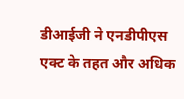डीआईजी ने एनडीपीएस एक्ट के तहत और अधिक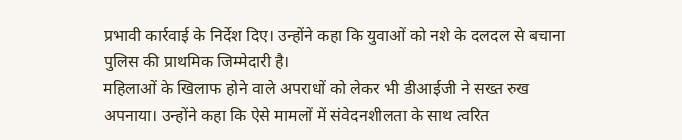प्रभावी कार्रवाई के निर्देश दिए। उन्होंने कहा कि युवाओं को नशे के दलदल से बचाना पुलिस की प्राथमिक जिम्मेदारी है।
महिलाओं के खिलाफ होने वाले अपराधों को लेकर भी डीआईजी ने सख्त रुख अपनाया। उन्होंने कहा कि ऐसे मामलों में संवेदनशीलता के साथ त्वरित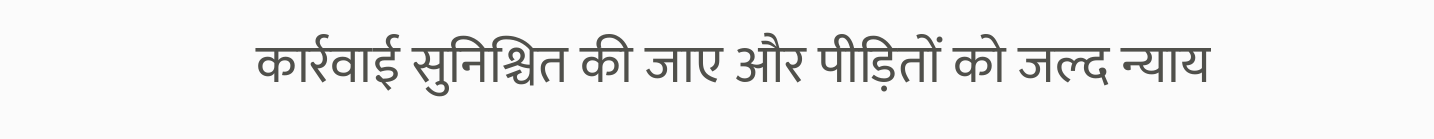कार्रवाई सुनिश्चित की जाए और पीड़ितों को जल्द न्याय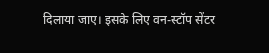दिलाया जाए। इसके लिए वन-स्टॉप सेंटर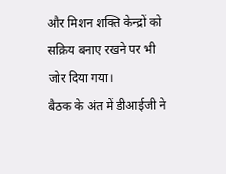और मिशन शक्ति केन्द्रों को सक्रिय बनाए रखने पर भी जोर दिया गया।
बैठक के अंत में डीआईजी ने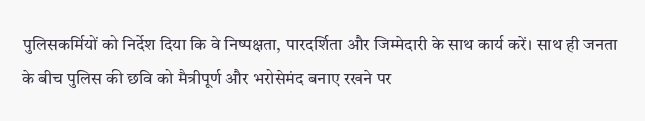पुलिसकर्मियों को निर्देश दिया कि वे निष्पक्षता, पारदर्शिता और जिम्मेदारी के साथ कार्य करें। साथ ही जनता के बीच पुलिस की छवि को मैत्रीपूर्ण और भरोसेमंद बनाए रखने पर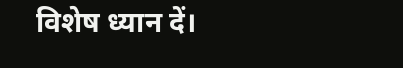विशेष ध्यान दें।